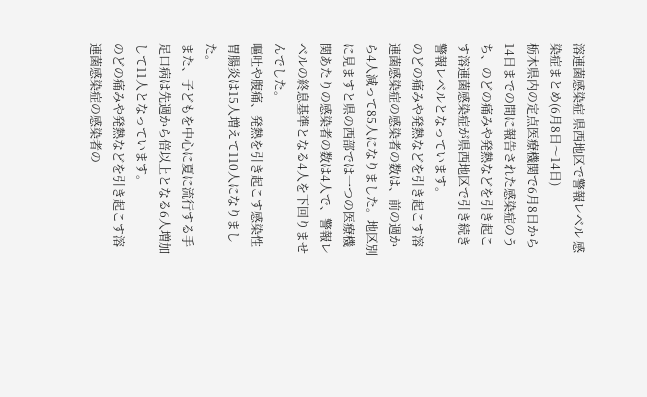溶連菌感染症 県西地区で警報レベル 感染症まとめ(6月8日〜14日)
栃木県内の定点医療機関で6月8日から14日までの間に報告された感染症のうち、のどの痛みや発熱などを引き起こす溶連菌感染症が県西地区で引き続き警報レベルとなっています。
のどの痛みや発熱などを引き起こす溶連菌感染症の感染者の数は、前の週から4人減って85人になりました。地区別に見ますと県の西部では一つの医療機関あたりの感染者の数は4人で、警報レベルの終息基準となる4人を下回りませんでした。
嘔吐や腹痛、発熱を引き起こす感染性胃腸炎は15人増えて110人になりました。
また、子どもを中心に夏に流行する手足口病は先週から倍以上となる6人増加して11人となっています。
のどの痛みや発熱などを引き起こす溶連菌感染症の感染者の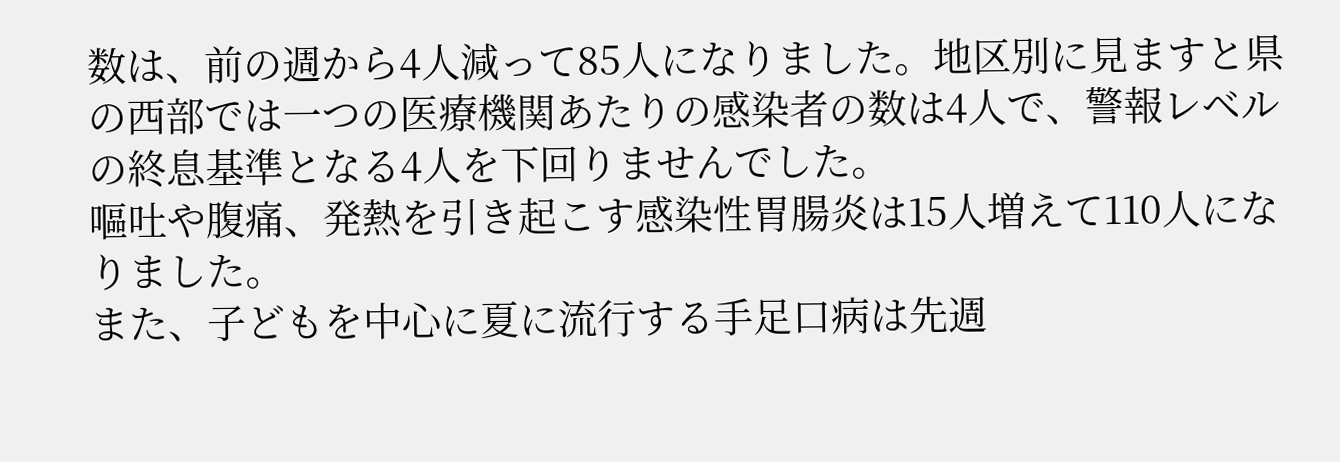数は、前の週から4人減って85人になりました。地区別に見ますと県の西部では一つの医療機関あたりの感染者の数は4人で、警報レベルの終息基準となる4人を下回りませんでした。
嘔吐や腹痛、発熱を引き起こす感染性胃腸炎は15人増えて110人になりました。
また、子どもを中心に夏に流行する手足口病は先週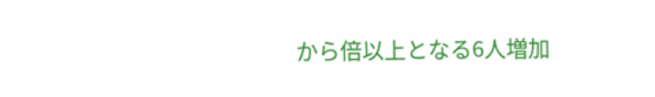から倍以上となる6人増加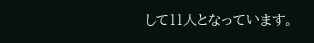して11人となっています。